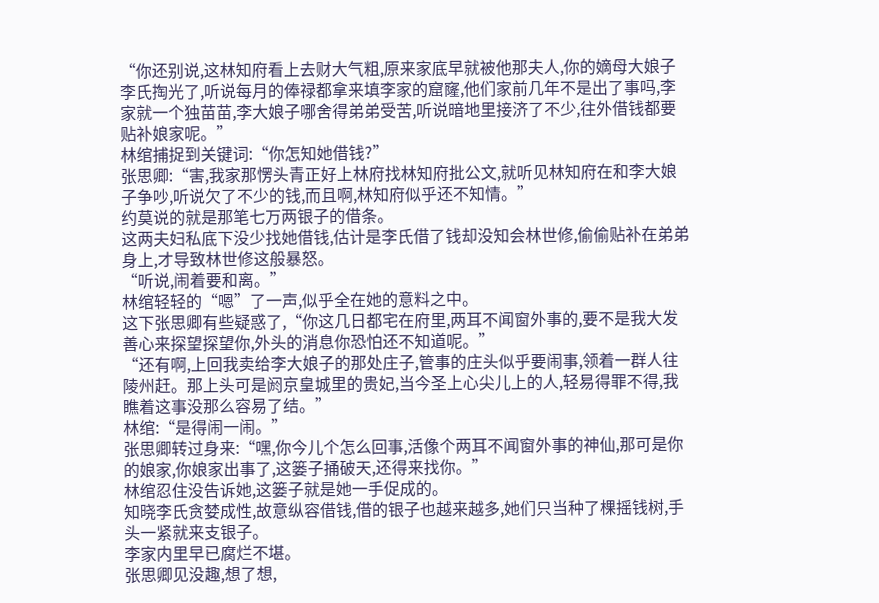“你还别说,这林知府看上去财大气粗,原来家底早就被他那夫人,你的嫡母大娘子李氏掏光了,听说每月的俸禄都拿来填李家的窟窿,他们家前几年不是出了事吗,李家就一个独苗苗,李大娘子哪舍得弟弟受苦,听说暗地里接济了不少,往外借钱都要贴补娘家呢。”
林绾捕捉到关键词:“你怎知她借钱?”
张思卿:“害,我家那愣头青正好上林府找林知府批公文,就听见林知府在和李大娘子争吵,听说欠了不少的钱,而且啊,林知府似乎还不知情。”
约莫说的就是那笔七万两银子的借条。
这两夫妇私底下没少找她借钱,估计是李氏借了钱却没知会林世修,偷偷贴补在弟弟身上,才导致林世修这般暴怒。
“听说,闹着要和离。”
林绾轻轻的“嗯”了一声,似乎全在她的意料之中。
这下张思卿有些疑惑了,“你这几日都宅在府里,两耳不闻窗外事的,要不是我大发善心来探望探望你,外头的消息你恐怕还不知道呢。”
“还有啊,上回我卖给李大娘子的那处庄子,管事的庄头似乎要闹事,领着一群人往陵州赶。那上头可是阏京皇城里的贵妃,当今圣上心尖儿上的人,轻易得罪不得,我瞧着这事没那么容易了结。”
林绾:“是得闹一闹。”
张思卿转过身来:“嘿,你今儿个怎么回事,活像个两耳不闻窗外事的神仙,那可是你的娘家,你娘家出事了,这篓子捅破天,还得来找你。”
林绾忍住没告诉她,这篓子就是她一手促成的。
知晓李氏贪婪成性,故意纵容借钱,借的银子也越来越多,她们只当种了棵摇钱树,手头一紧就来支银子。
李家内里早已腐烂不堪。
张思卿见没趣,想了想,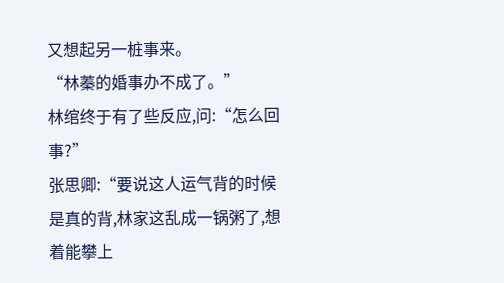又想起另一桩事来。
“林蓁的婚事办不成了。”
林绾终于有了些反应,问:“怎么回事?”
张思卿:“要说这人运气背的时候是真的背,林家这乱成一锅粥了,想着能攀上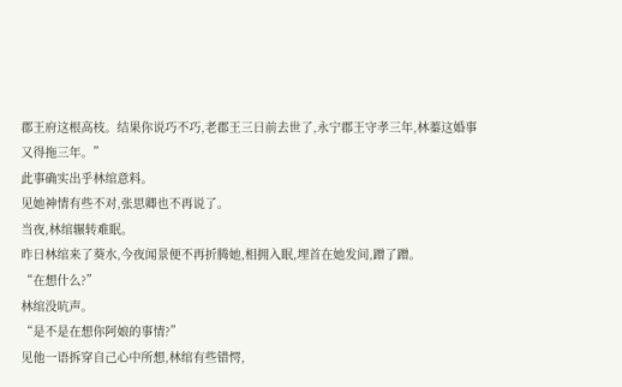郡王府这根高枝。结果你说巧不巧,老郡王三日前去世了,永宁郡王守孝三年,林蓁这婚事又得拖三年。”
此事确实出乎林绾意料。
见她神情有些不对,张思卿也不再说了。
当夜,林绾辗转难眠。
昨日林绾来了葵水,今夜闻景便不再折腾她,相拥入眠,埋首在她发间,蹭了蹭。
“在想什么?”
林绾没吭声。
“是不是在想你阿娘的事情?”
见他一语拆穿自己心中所想,林绾有些错愕,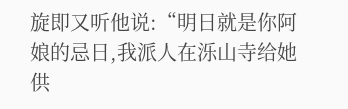旋即又听他说:“明日就是你阿娘的忌日,我派人在泺山寺给她供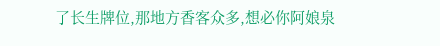了长生牌位,那地方香客众多,想必你阿娘泉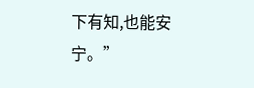下有知,也能安宁。”